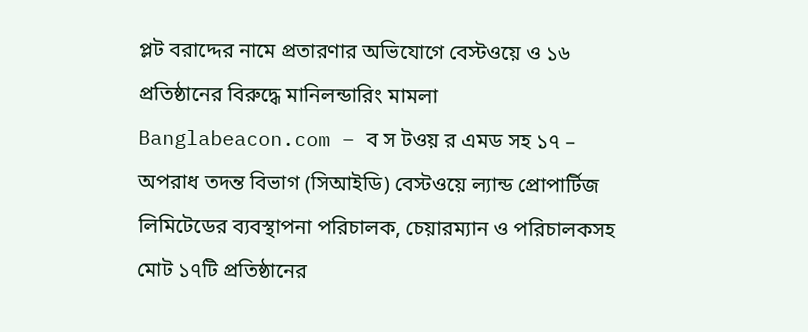প্লট বরাদ্দের নামে প্রতারণার অভিযোগে বেস্টওয়ে ও ১৬ প্রতিষ্ঠানের বিরুদ্ধে মানিলন্ডারিং মামলা
Banglabeacon.com – ব স টওয় র এমড সহ ১৭ – অপরাধ তদন্ত বিভাগ (সিআইডি) বেস্টওয়ে ল্যান্ড প্রোপার্টিজ লিমিটেডের ব্যবস্থাপনা পরিচালক, চেয়ারম্যান ও পরিচালকসহ মোট ১৭টি প্রতিষ্ঠানের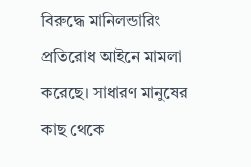বিরুদ্ধে মানিলন্ডারিং প্রতিরোধ আইনে মামলা করেছে। সাধারণ মানুষের কাছ থেকে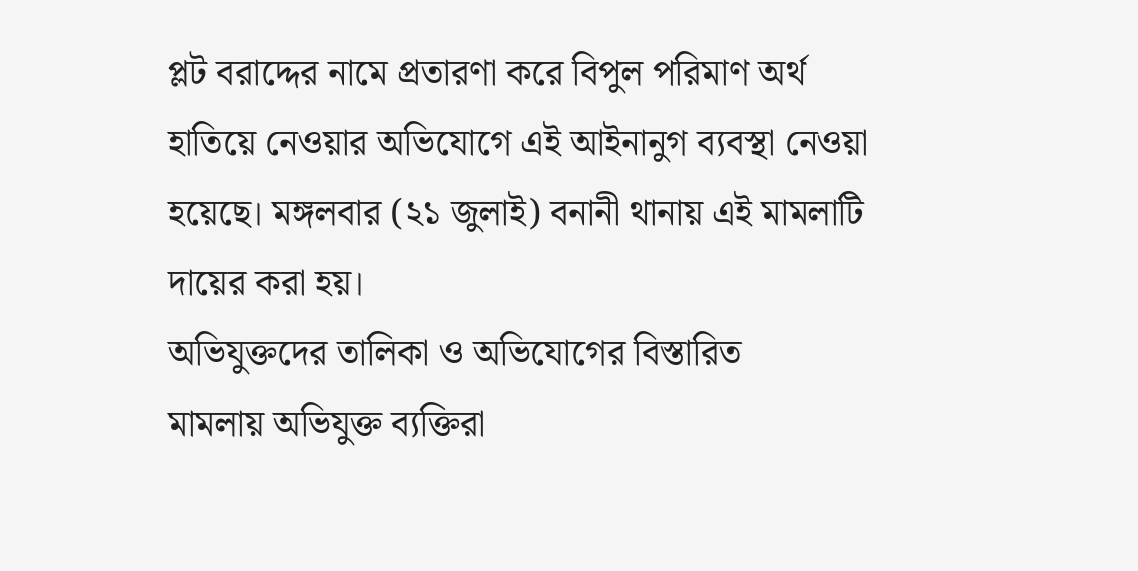প্লট বরাদ্দের নামে প্রতারণা করে বিপুল পরিমাণ অর্থ হাতিয়ে নেওয়ার অভিযোগে এই আইনানুগ ব্যবস্থা নেওয়া হয়েছে। মঙ্গলবার (২১ জুলাই) বনানী থানায় এই মামলাটি দায়ের করা হয়।
অভিযুক্তদের তালিকা ও অভিযোগের বিস্তারিত
মামলায় অভিযুক্ত ব্যক্তিরা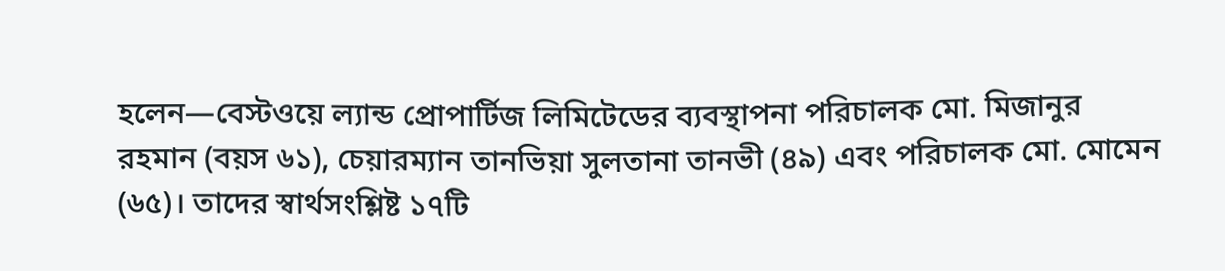হলেন—বেস্টওয়ে ল্যান্ড প্রোপার্টিজ লিমিটেডের ব্যবস্থাপনা পরিচালক মো. মিজানুর রহমান (বয়স ৬১), চেয়ারম্যান তানভিয়া সুলতানা তানভী (৪৯) এবং পরিচালক মো. মোমেন (৬৫)। তাদের স্বার্থসংশ্লিষ্ট ১৭টি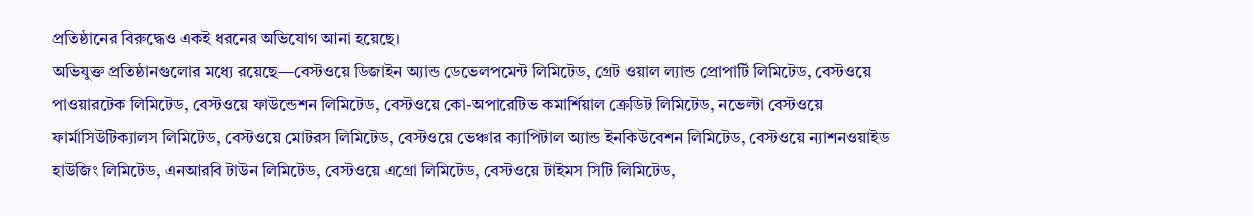প্রতিষ্ঠানের বিরুদ্ধেও একই ধরনের অভিযোগ আনা হয়েছে।
অভিযুক্ত প্রতিষ্ঠানগুলোর মধ্যে রয়েছে—বেস্টওয়ে ডিজাইন অ্যান্ড ডেভেলপমেন্ট লিমিটেড, গ্রেট ওয়াল ল্যান্ড প্রোপার্টি লিমিটেড, বেস্টওয়ে পাওয়ারটেক লিমিটেড, বেস্টওয়ে ফাউন্ডেশন লিমিটেড, বেস্টওয়ে কো-অপারেটিভ কমার্শিয়াল ক্রেডিট লিমিটেড, নভেল্টা বেস্টওয়ে ফার্মাসিউটিক্যালস লিমিটেড, বেস্টওয়ে মোটরস লিমিটেড, বেস্টওয়ে ভেঞ্চার ক্যাপিটাল অ্যান্ড ইনকিউবেশন লিমিটেড, বেস্টওয়ে ন্যাশনওয়াইড হাউজিং লিমিটেড, এনআরবি টাউন লিমিটেড, বেস্টওয়ে এগ্রো লিমিটেড, বেস্টওয়ে টাইমস সিটি লিমিটেড,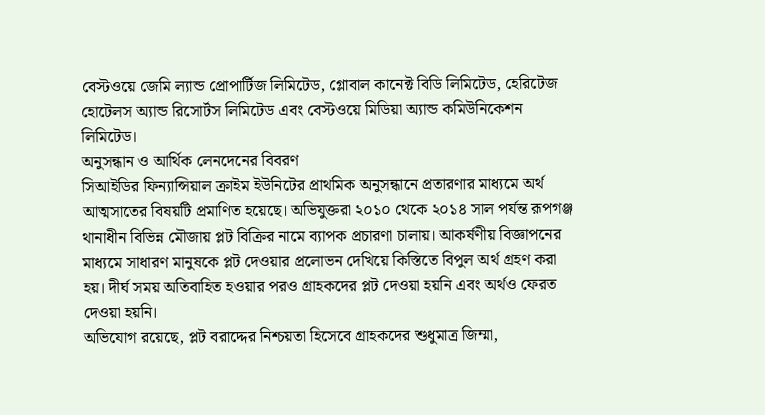বেস্টওয়ে জেমি ল্যান্ড প্রোপার্টিজ লিমিটেড, গ্লোবাল কানেক্ট বিডি লিমিটেড, হেরিটেজ হোটেলস অ্যান্ড রিসোর্টস লিমিটেড এবং বেস্টওয়ে মিডিয়া অ্যান্ড কমিউনিকেশন লিমিটেড।
অনুসন্ধান ও আর্থিক লেনদেনের বিবরণ
সিআইডির ফিন্যান্সিয়াল ক্রাইম ইউনিটের প্রাথমিক অনুসন্ধানে প্রতারণার মাধ্যমে অর্থ আত্মসাতের বিষয়টি প্রমাণিত হয়েছে। অভিযুক্তরা ২০১০ থেকে ২০১৪ সাল পর্যন্ত রূপগঞ্জ থানাধীন বিভিন্ন মৌজায় প্লট বিক্রির নামে ব্যাপক প্রচারণা চালায়। আকর্ষণীয় বিজ্ঞাপনের মাধ্যমে সাধারণ মানুষকে প্লট দেওয়ার প্রলোভন দেখিয়ে কিস্তিতে বিপুল অর্থ গ্রহণ করা হয়। দীর্ঘ সময় অতিবাহিত হওয়ার পরও গ্রাহকদের প্লট দেওয়া হয়নি এবং অর্থও ফেরত দেওয়া হয়নি।
অভিযোগ রয়েছে, প্লট বরাদ্দের নিশ্চয়তা হিসেবে গ্রাহকদের শুধুমাত্র জিম্মা,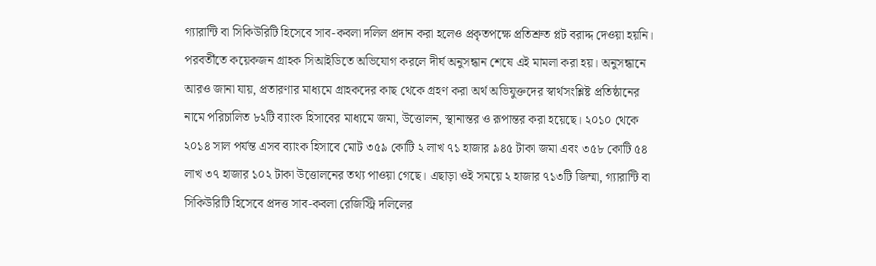গ্যারান্টি বা সিকিউরিটি হিসেবে সাব-কবলা দলিল প্রদান করা হলেও প্রকৃতপক্ষে প্রতিশ্রুত প্লট বরাদ্দ দেওয়া হয়নি।
পরবর্তীতে কয়েকজন গ্রাহক সিআইডিতে অভিযোগ করলে দীর্ঘ অনুসন্ধান শেষে এই মামলা করা হয়। অনুসন্ধানে আরও জানা যায়, প্রতারণার মাধ্যমে গ্রাহকদের কাছ থেকে গ্রহণ করা অর্থ অভিযুক্তদের স্বার্থসংশ্লিষ্ট প্রতিষ্ঠানের নামে পরিচালিত ৮২টি ব্যাংক হিসাবের মাধ্যমে জমা, উত্তোলন, স্থানান্তর ও রূপান্তর করা হয়েছে। ২০১০ থেকে ২০১৪ সাল পর্যন্ত এসব ব্যাংক হিসাবে মোট ৩৫৯ কোটি ২ লাখ ৭১ হাজার ৯৪৫ টাকা জমা এবং ৩৫৮ কোটি ৫৪ লাখ ৩৭ হাজার ১০২ টাকা উত্তোলনের তথ্য পাওয়া গেছে। এছাড়া ওই সময়ে ২ হাজার ৭১৩টি জিম্মা, গ্যারান্টি বা সিকিউরিটি হিসেবে প্রদত্ত সাব-কবলা রেজিস্ট্রি দলিলের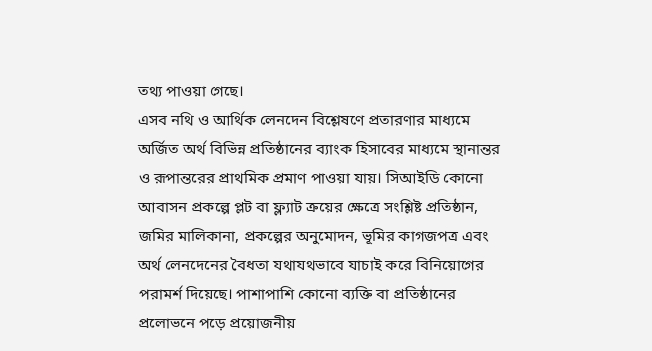তথ্য পাওয়া গেছে।
এসব নথি ও আর্থিক লেনদেন বিশ্লেষণে প্রতারণার মাধ্যমে অর্জিত অর্থ বিভিন্ন প্রতিষ্ঠানের ব্যাংক হিসাবের মাধ্যমে স্থানান্তর ও রূপান্তরের প্রাথমিক প্রমাণ পাওয়া যায়। সিআইডি কোনো আবাসন প্রকল্পে প্লট বা ফ্ল্যাট ক্রয়ের ক্ষেত্রে সংশ্লিষ্ট প্রতিষ্ঠান, জমির মালিকানা, প্রকল্পের অনুমোদন, ভূমির কাগজপত্র এবং অর্থ লেনদেনের বৈধতা যথাযথভাবে যাচাই করে বিনিয়োগের পরামর্শ দিয়েছে। পাশাপাশি কোনো ব্যক্তি বা প্রতিষ্ঠানের প্রলোভনে পড়ে প্রয়োজনীয়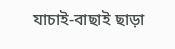যাচাই-বাছাই ছাড়া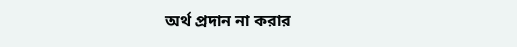অর্থ প্রদান না করার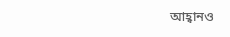আহ্বানও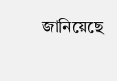জানিয়েছে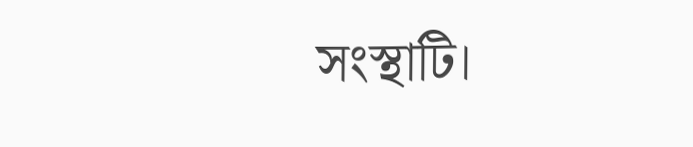সংস্থাটি।